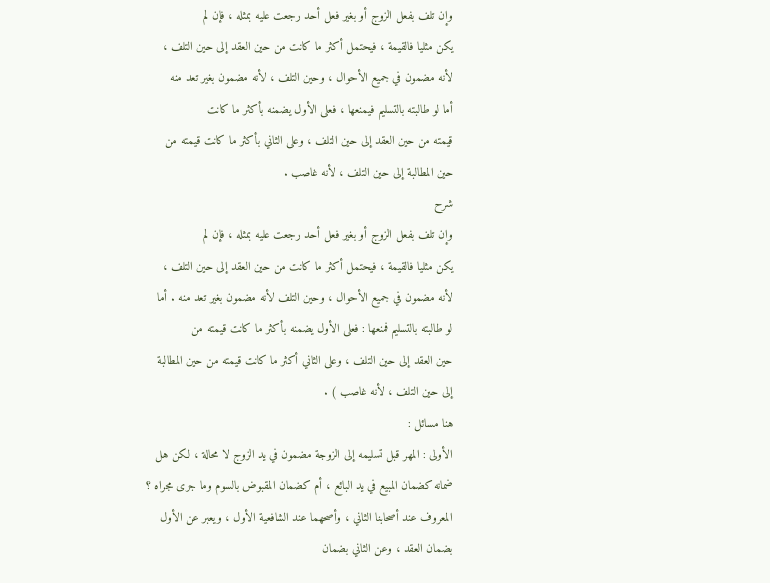وإن تلف بفعل الزوج أو بغير فعل أحد رجعت عليه بمثله ، فإن لم
يكن مثليا فالقيمة ، فيحتمل أكثر ما كانت من حين العقد إلى حين التلف ،
لأنه مضمون في جميع الأحوال ، وحين التلف ، لأنه مضمون بغير تعد منه
أما لو طالبته بالتسليم فيمنعها ، فعلى الأول يضمنه بأكثر ما كانت
قيمته من حين العقد إلى حين التلف ، وعلى الثاني بأكثر ما كانت قيمته من
حين المطالبة إلى حين التلف ، لأنه غاصب .
شرح
وإن تلف بفعل الزوج أو بغير فعل أحد رجعت عليه بمثله ، فإن لم
يكن مثليا فالقيمة ، فيحتمل أكثر ما كانت من حين العقد إلى حين التلف ،
لأنه مضمون في جميع الأحوال ، وحين التلف لأنه مضمون بغير تعد منه . أما
لو طالبته بالتسليم فمنعها : فعلى الأول يضمنه بأكثر ما كانت قيمته من
حين العقد إلى حين التلف ، وعلى الثاني أكثر ما كانت قيمته من حين المطالبة
إلى حين التلف ، لأنه غاصب ) .
هنا مسائل :
الأولى : المهر قبل تسليمه إلى الزوجة مضمون في يد الزوج لا محالة ، لكن هل
ضمانه كضمان المبيع في يد البائع ، أم كضمان المقبوض بالسوم وما جرى مجراه ؟
المعروف عند أصحابنا الثاني ، وأصحهما عند الشافعية الأول ، ويعبر عن الأول
بضمان العقد ، وعن الثاني بضمان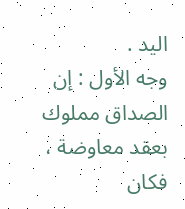اليد .
وجه الأول : إن الصداق مملوك بعقد معاوضة ، فكان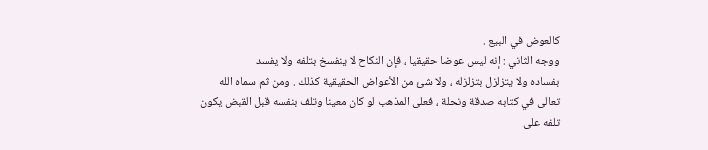كالعوض في البيع .
ووجه الثاني : إنه ليس عوضا حقيقيا ، فإن النكاح لا ينفسخ بتلفه ولا يفسد
بفساده ولا يتزلزل بتزلزله ، ولا شئ من الأعواض الحقيقية كذلك . ومن ثم سماه الله
تعالى في كتابه صدقة ونحلة ، فعلى المذهب لو كان معينا وتلف بنفسه قبل القبض يكون
تلفه على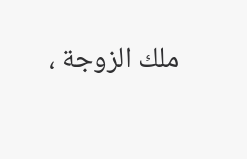ملك الزوجة ،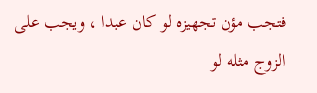فتجب مؤن تجهيزه لو كان عبدا ، ويجب على الزوج مثله لو